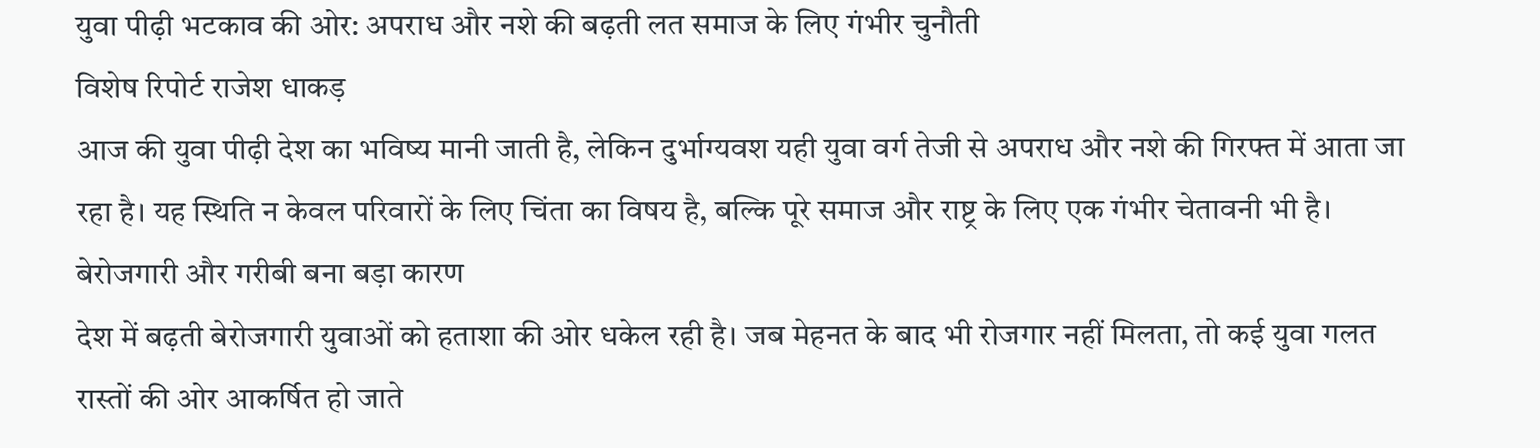युवा पीढ़ी भटकाव की ओर: अपराध और नशे की बढ़ती लत समाज के लिए गंभीर चुनौती
विशेष रिपोर्ट राजेश धाकड़
आज की युवा पीढ़ी देश का भविष्य मानी जाती है, लेकिन दुर्भाग्यवश यही युवा वर्ग तेजी से अपराध और नशे की गिरफ्त में आता जा रहा है। यह स्थिति न केवल परिवारों के लिए चिंता का विषय है, बल्कि पूरे समाज और राष्ट्र के लिए एक गंभीर चेतावनी भी है।
बेरोजगारी और गरीबी बना बड़ा कारण
देश में बढ़ती बेरोजगारी युवाओं को हताशा की ओर धकेल रही है। जब मेहनत के बाद भी रोजगार नहीं मिलता, तो कई युवा गलत रास्तों की ओर आकर्षित हो जाते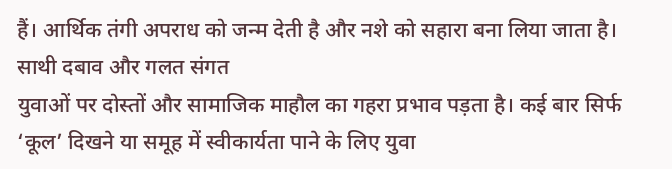हैं। आर्थिक तंगी अपराध को जन्म देती है और नशे को सहारा बना लिया जाता है।
साथी दबाव और गलत संगत
युवाओं पर दोस्तों और सामाजिक माहौल का गहरा प्रभाव पड़ता है। कई बार सिर्फ ‘कूल’ दिखने या समूह में स्वीकार्यता पाने के लिए युवा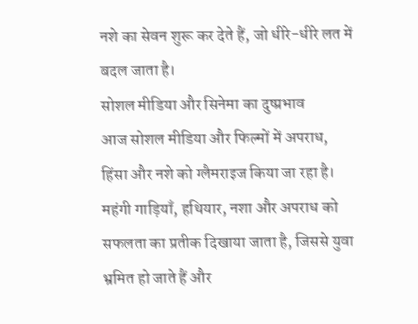नशे का सेवन शुरू कर देते हैं, जो धीरे-धीरे लत में बदल जाता है।
सोशल मीडिया और सिनेमा का दुष्प्रभाव
आज सोशल मीडिया और फिल्मों में अपराध, हिंसा और नशे को ग्लैमराइज किया जा रहा है। महंगी गाड़ियाँ, हथियार, नशा और अपराध को सफलता का प्रतीक दिखाया जाता है, जिससे युवा भ्रमित हो जाते हैं और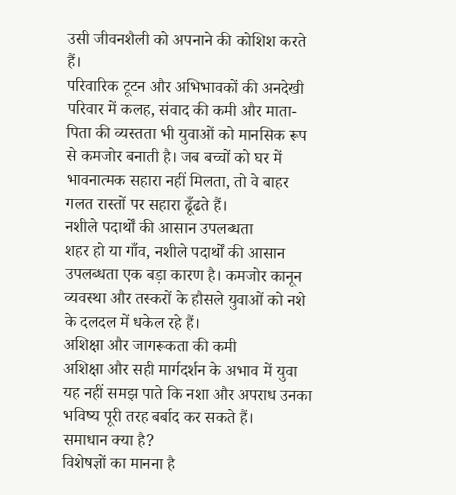उसी जीवनशैली को अपनाने की कोशिश करते हैं।
परिवारिक टूटन और अभिभावकों की अनदेखी
परिवार में कलह, संवाद की कमी और माता-पिता की व्यस्तता भी युवाओं को मानसिक रूप से कमजोर बनाती है। जब बच्चों को घर में भावनात्मक सहारा नहीं मिलता, तो वे बाहर गलत रास्तों पर सहारा ढूँढते हैं।
नशीले पदार्थों की आसान उपलब्धता
शहर हो या गाँव, नशीले पदार्थों की आसान उपलब्धता एक बड़ा कारण है। कमजोर कानून व्यवस्था और तस्करों के हौसले युवाओं को नशे के दलदल में धकेल रहे हैं।
अशिक्षा और जागरूकता की कमी
अशिक्षा और सही मार्गदर्शन के अभाव में युवा यह नहीं समझ पाते कि नशा और अपराध उनका भविष्य पूरी तरह बर्बाद कर सकते हैं।
समाधान क्या है?
विशेषज्ञों का मानना है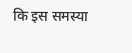कि इस समस्या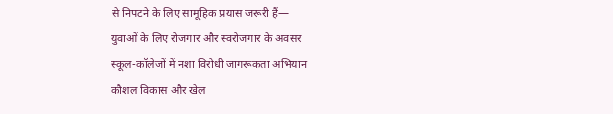से निपटने के लिए सामूहिक प्रयास जरूरी हैं—
युवाओं के लिए रोजगार और स्वरोजगार के अवसर
स्कूल-कॉलेजों में नशा विरोधी जागरूकता अभियान
कौशल विकास और खेल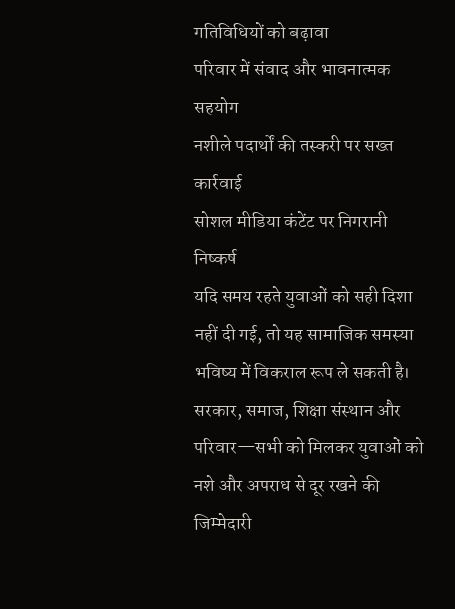गतिविधियों को बढ़ावा
परिवार में संवाद और भावनात्मक सहयोग
नशीले पदार्थों की तस्करी पर सख्त कार्रवाई
सोशल मीडिया कंटेंट पर निगरानी
निष्कर्ष
यदि समय रहते युवाओं को सही दिशा नहीं दी गई, तो यह सामाजिक समस्या भविष्य में विकराल रूप ले सकती है। सरकार, समाज, शिक्षा संस्थान और परिवार—सभी को मिलकर युवाओं को नशे और अपराध से दूर रखने की जिम्मेदारी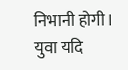निभानी होगी।
युवा यदि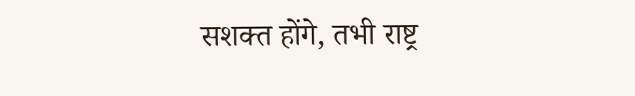सशक्त होंगे, तभी राष्ट्र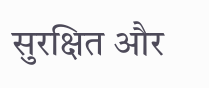सुरक्षित और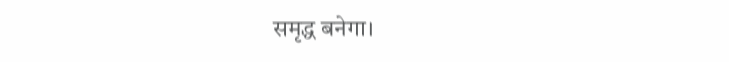समृद्ध बनेगा।